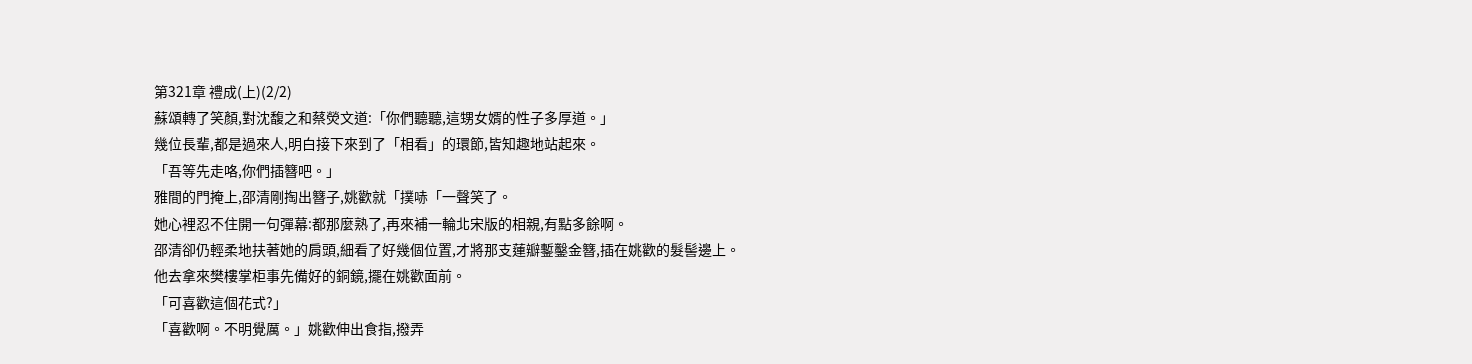第321章 禮成(上)(2/2)
蘇頌轉了笑顏,對沈馥之和蔡熒文道:「你們聽聽,這甥女婿的性子多厚道。」
幾位長輩,都是過來人,明白接下來到了「相看」的環節,皆知趣地站起來。
「吾等先走咯,你們插簪吧。」
雅間的門掩上,邵清剛掏出簪子,姚歡就「撲哧「一聲笑了。
她心裡忍不住開一句彈幕:都那麼熟了,再來補一輪北宋版的相親,有點多餘啊。
邵清卻仍輕柔地扶著她的肩頭,細看了好幾個位置,才將那支蓮瓣鏨鑿金簪,插在姚歡的髮髻邊上。
他去拿來樊樓掌柜事先備好的銅鏡,擺在姚歡面前。
「可喜歡這個花式?」
「喜歡啊。不明覺厲。」姚歡伸出食指,撥弄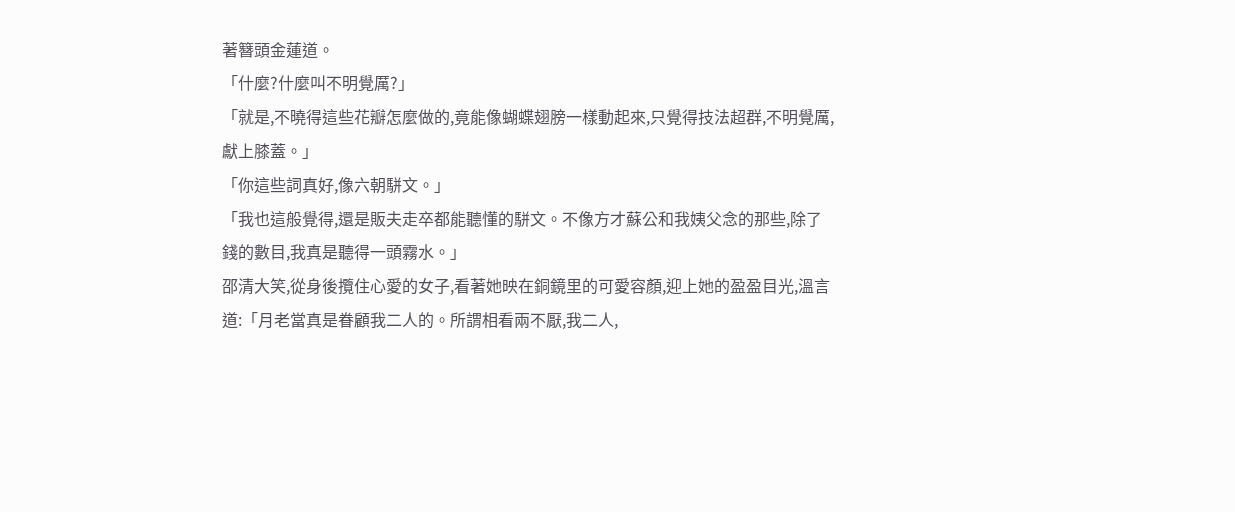著簪頭金蓮道。
「什麼?什麼叫不明覺厲?」
「就是,不曉得這些花瓣怎麼做的,竟能像蝴蝶翅膀一樣動起來,只覺得技法超群,不明覺厲,獻上膝蓋。」
「你這些詞真好,像六朝駢文。」
「我也這般覺得,還是販夫走卒都能聽懂的駢文。不像方才蘇公和我姨父念的那些,除了錢的數目,我真是聽得一頭霧水。」
邵清大笑,從身後攬住心愛的女子,看著她映在銅鏡里的可愛容顏,迎上她的盈盈目光,溫言道:「月老當真是眷顧我二人的。所謂相看兩不厭,我二人,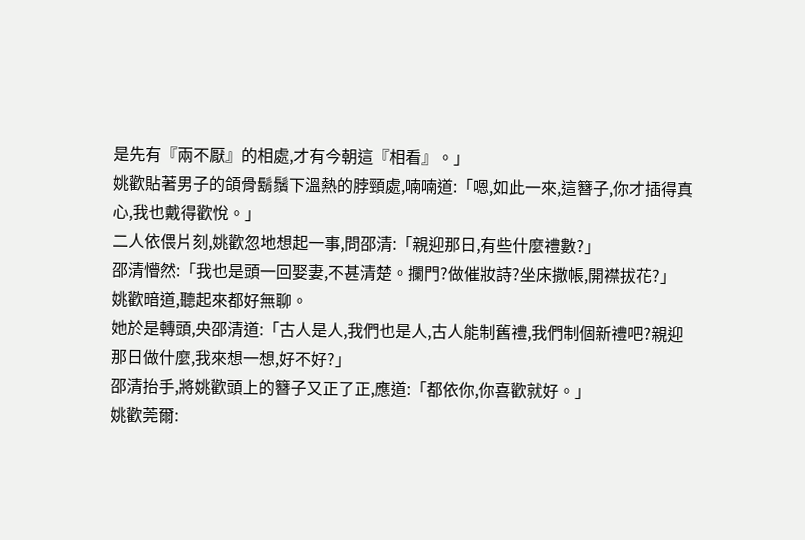是先有『兩不厭』的相處,才有今朝這『相看』。」
姚歡貼著男子的頜骨鬍鬚下溫熱的脖頸處,喃喃道:「嗯,如此一來,這簪子,你才插得真心,我也戴得歡悅。」
二人依偎片刻,姚歡忽地想起一事,問邵清:「親迎那日,有些什麼禮數?」
邵清懵然:「我也是頭一回娶妻,不甚清楚。攔門?做催妝詩?坐床撒帳,開襟拔花?」
姚歡暗道,聽起來都好無聊。
她於是轉頭,央邵清道:「古人是人,我們也是人,古人能制舊禮,我們制個新禮吧?親迎那日做什麼,我來想一想,好不好?」
邵清抬手,將姚歡頭上的簪子又正了正,應道:「都依你,你喜歡就好。」
姚歡莞爾: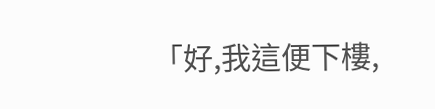「好,我這便下樓,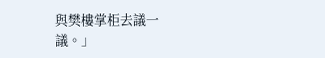與樊樓掌柜去議一議。」